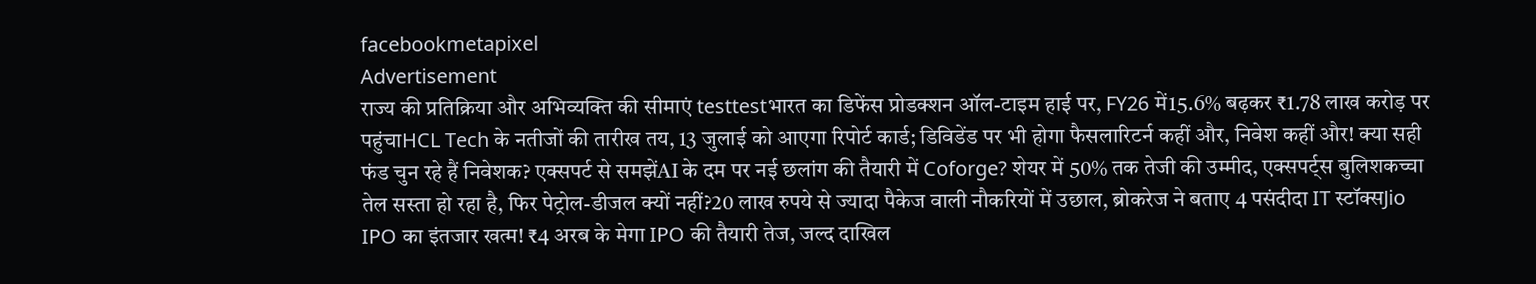facebookmetapixel
Advertisement
राज्य की प्रतिक्रिया और अभिव्यक्ति की सीमाएं testtestभारत का डिफेंस प्रोडक्शन ऑल-टाइम हाई पर, FY26 में15.6% बढ़कर ₹1.78 लाख करोड़ पर पहुंचाHCL Tech के नतीजों की तारीख तय, 13 जुलाई को आएगा रिपोर्ट कार्ड; डिविडेंड पर भी होगा फैसलारिटर्न कहीं और, निवेश कहीं और! क्या सही फंड चुन रहे हैं निवेशक? एक्सपर्ट से समझेंAI के दम पर नई छलांग की तैयारी में Coforge? शेयर में 50% तक तेजी की उम्मीद, एक्सपर्ट्स बुलिशकच्चा तेल सस्ता हो रहा है, फिर पेट्रोल-डीजल क्यों नहीं?20 लाख रुपये से ज्यादा पैकेज वाली नौकरियों में उछाल, ब्रोकरेज ने बताए 4 पसंदीदा IT स्टॉक्सJio IPO का इंतजार खत्म! ₹4 अरब के मेगा IPO की तैयारी तेज, जल्द दाखिल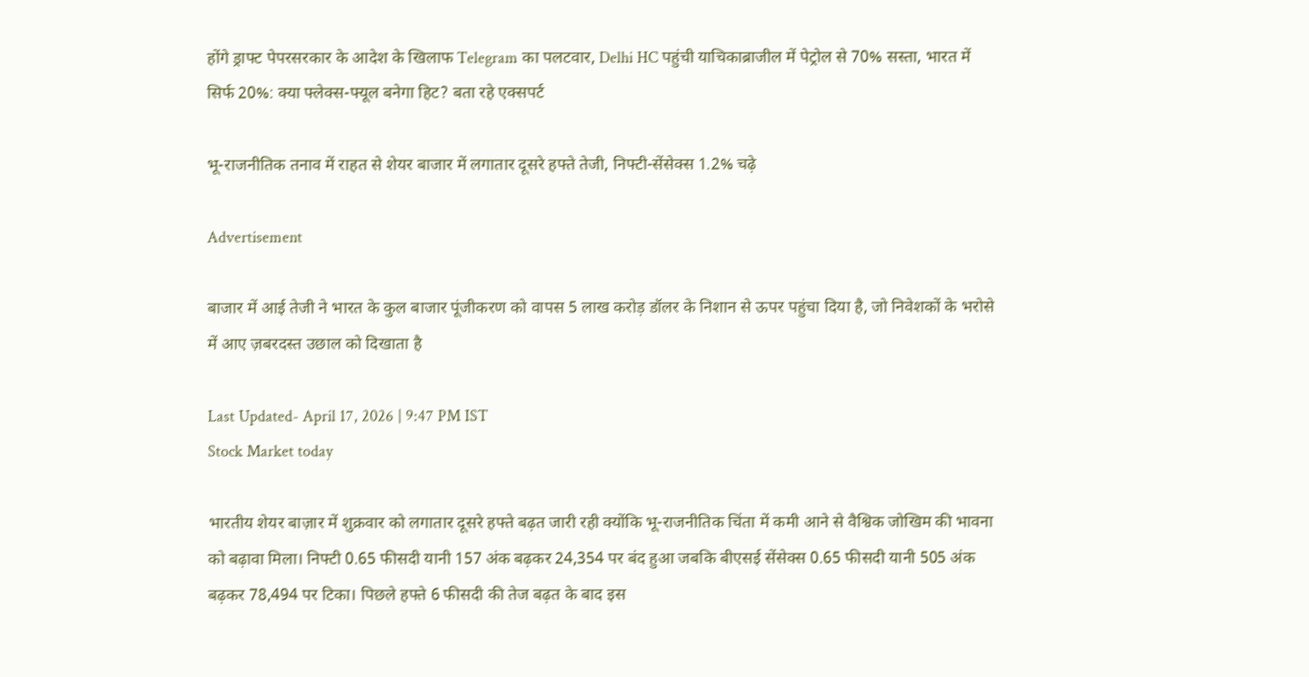होंगे ड्राफ्ट पेपरसरकार के आदेश के खिलाफ Telegram का पलटवार, Delhi HC पहुंची याचिकाब्राजील में पेट्रोल से 70% सस्ता, भारत में सिर्फ 20%: क्या फ्लेक्स-फ्यूल बनेगा हिट? बता रहे एक्सपर्ट

भू-राजनीतिक तनाव में राहत से शेयर बाजार में लगातार दूसरे हफ्ते तेजी, निफ्टी-सेंसेक्स 1.2% चढ़े

Advertisement

बाजार में आई तेजी ने भारत के कुल बाजार पूंजीकरण को वापस 5 लाख करोड़ डॉलर के निशान से ऊपर पहुंचा दिया है, जो निवेशकों के भरोसे में आए ज़बरदस्त उछाल को दिखाता है

Last Updated- April 17, 2026 | 9:47 PM IST
Stock Market today

भारतीय शेयर बाज़ार में शुक्रवार को लगातार दूसरे हफ्ते बढ़त जारी रही क्योंकि भू-राजनीतिक चिंता में कमी आने से वैश्विक जोखिम की भावना को बढ़ावा मिला। निफ्टी 0.65 फीसदी यानी 157 अंक बढ़कर 24,354 पर बंद हुआ जबकि बीएसई सेंसेक्स 0.65 फीसदी यानी 505 अंक बढ़कर 78,494 पर टिका। पिछले हफ्ते 6 फीसदी की तेज बढ़त के बाद इस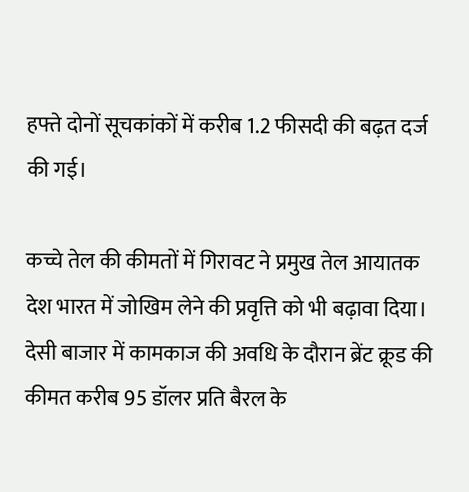हफ्ते दोनों सूचकांकों में करीब 1.2 फीसदी की बढ़त दर्ज की गई।

कच्चे तेल की कीमतों में गिरावट ने प्रमुख तेल आयातक देश भारत में जोखिम लेने की प्रवृत्ति को भी बढ़ावा दिया। देसी बाजार में कामकाज की अवधि के दौरान ब्रेंट क्रूड की कीमत करीब 95 डॉलर प्रति बैरल के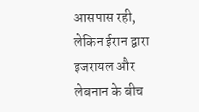आसपास रही, लेकिन ईरान द्वारा इजरायल और लेबनान के बीच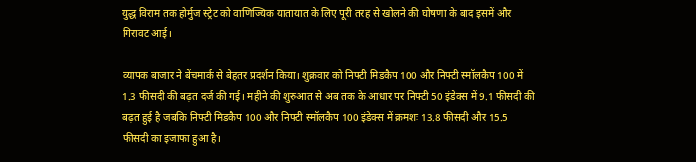युद्ध विराम तक होर्मुज स्ट्रेट को वाणिज्यिक यातायात के लिए पूरी तरह से खोलने की घोषणा के बाद इसमें और गिरावट आई।

व्यापक बाजार ने बेंचमार्क से बेहतर प्रदर्शन किया। शुक्रवार को निफ्टी मिडकैप 100 और निफ्टी स्मॉलकैप 100 में 1.3 फीसदी की बढ़त दर्ज की गई। महीने की शुरुआत से अब तक के आधार पर निफ्टी 50 इंडेक्स में 9.1 फीसदी की बढ़त हुई है जबकि निफ्टी मिडकैप 100 और निफ्टी स्मॉलकैप 100 इंडेक्स में क्रमशः 13.8 फीसदी और 15.5 फीसदी का इजाफा हुआ है।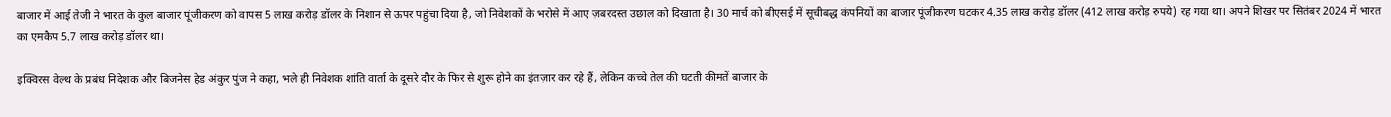बाजार में आई तेजी ने भारत के कुल बाजार पूंजीकरण को वापस 5 लाख करोड़ डॉलर के निशान से ऊपर पहुंचा दिया है, जो निवेशकों के भरोसे में आए ज़बरदस्त उछाल को दिखाता है। 30 मार्च को बीएसई में सूचीबद्ध कंपनियों का बाजार पूंजीकरण घटकर 4.35 लाख करोड़ डॉलर (412 लाख करोड़ रुपये) रह गया था। अपने शिखर पर सितंबर 2024 में भारत का एमकैप 5.7 लाख करोड़ डॉलर था।

इक्विरस वेल्थ के प्रबंध निदेशक और बिजनेस हेड अंकुर पुंज ने कहा, भले ही निवेशक शांति वार्ता के दूसरे दौर के फिर से शुरू होने का इंतज़ार कर रहे हैं, लेकिन कच्चे तेल की घटती कीमतें बाजार के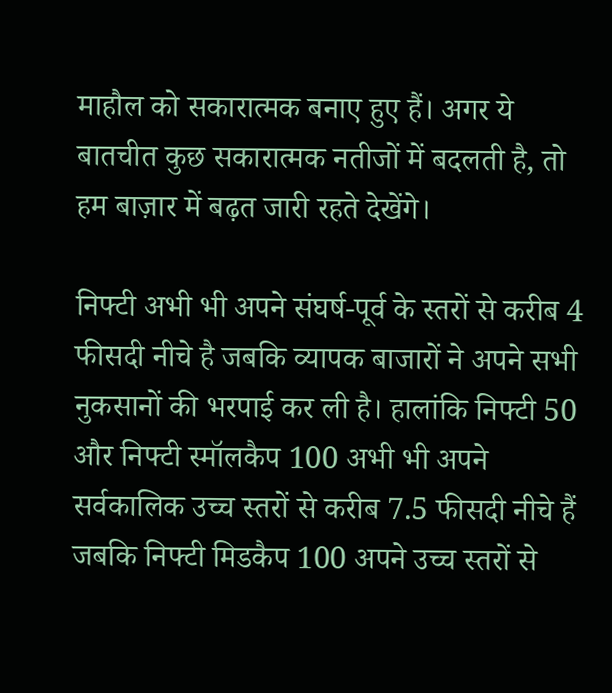माहौल को सकारात्मक बनाए हुए हैं। अगर ये बातचीत कुछ सकारात्मक नतीजों में बदलती है, तो हम बाज़ार में बढ़त जारी रहते देखेंगे।

निफ्टी अभी भी अपने संघर्ष-पूर्व के स्तरों से करीब 4 फीसदी नीचे है जबकि व्यापक बाजारों ने अपने सभी नुकसानों की भरपाई कर ली है। हालांकि निफ्टी 50 और निफ्टी स्मॉलकैप 100 अभी भी अपने सर्वकालिक उच्च स्तरों से करीब 7.5 फीसदी नीचे हैं जबकि निफ्टी मिडकैप 100 अपने उच्च स्तरों से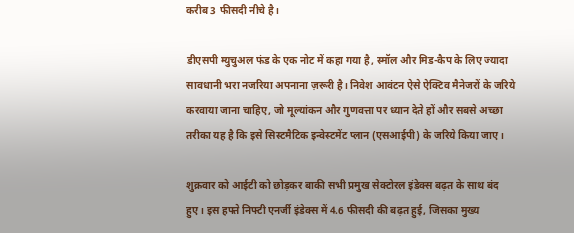करीब 3 फीसदी नीचे है।

डीएसपी म्युचुअल फंड के एक नोट में कहा गया है, स्मॉल और मिड-कैप के लिए ज्यादा सावधानी भरा नजरिया अपनाना ज़रूरी है। निवेश आवंटन ऐसे ऐक्टिव मैनेजरों के जरिये करवाया जाना चाहिए, जो मूल्यांकन और गुणवत्ता पर ध्यान देते हों और सबसे अच्छा तरीका यह है कि इसे सिस्टमैटिक इन्वेस्टमेंट प्लान (एसआईपी) के जरिये किया जाए।

शुक्रवार को आईटी को छोड़कर बाकी सभी प्रमुख सेक्टोरल इंडेक्स बढ़त के साथ बंद हुए। इस हफ्ते निफ्टी एनर्जी इंडेक्स में 4.6 फीसदी की बढ़त हुई, जिसका मुख्य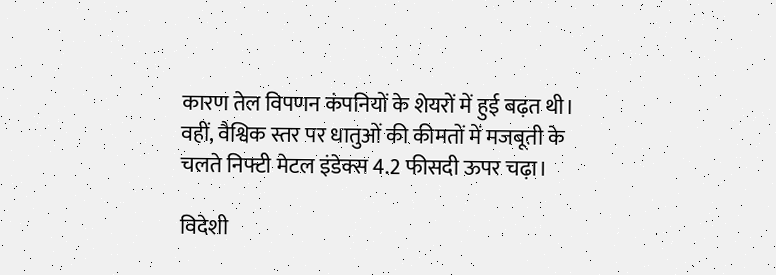कारण तेल विपणन कंपनियों के शेयरों में हुई बढ़त थी। वहीं, वैश्विक स्तर पर धातुओं की कीमतों में मजबूती के चलते निफ्टी मेटल इंडेक्स 4.2 फीसदी ऊपर चढ़ा।

विदेशी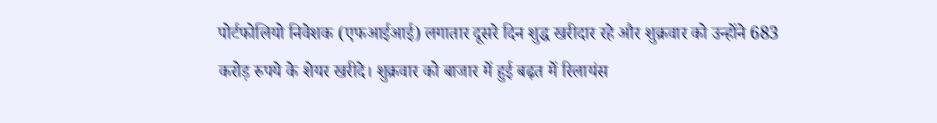पोर्टफोलियो निवेशक (एफआईआई) लगातार दूसरे दिन शुद्ध खरीदार रहे और शुक्रवार को उन्होंने 683 करोड़ रुपये के शेयर खरीदे। शुक्रवार को बाजार में हुई बढ़त में रिलायंस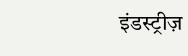इंडस्ट्रीज़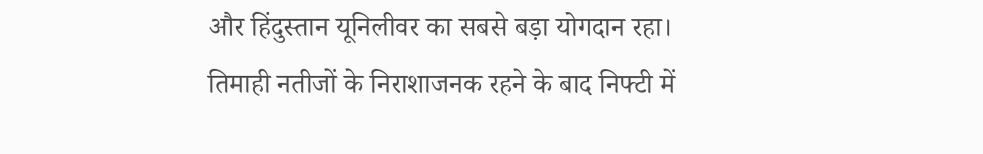और हिंदुस्तान यूनिलीवर का सबसे बड़ा योगदान रहा। तिमाही नतीजों के निराशाजनक रहने के बाद निफ्टी में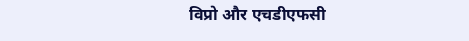विप्रो और एचडीएफसी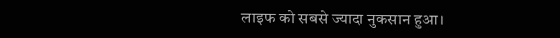लाइफ को सबसे ज्यादा नुकसान हुआ।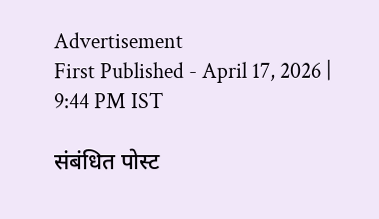Advertisement
First Published - April 17, 2026 | 9:44 PM IST

संबंधित पोस्ट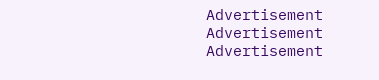Advertisement
Advertisement
Advertisement